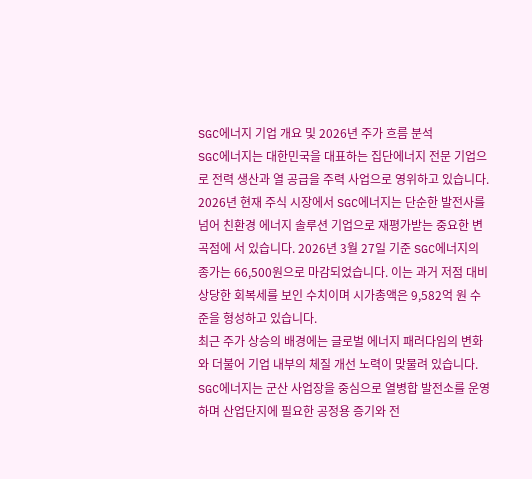SGC에너지 기업 개요 및 2026년 주가 흐름 분석
SGC에너지는 대한민국을 대표하는 집단에너지 전문 기업으로 전력 생산과 열 공급을 주력 사업으로 영위하고 있습니다. 2026년 현재 주식 시장에서 SGC에너지는 단순한 발전사를 넘어 친환경 에너지 솔루션 기업으로 재평가받는 중요한 변곡점에 서 있습니다. 2026년 3월 27일 기준 SGC에너지의 종가는 66,500원으로 마감되었습니다. 이는 과거 저점 대비 상당한 회복세를 보인 수치이며 시가총액은 9,582억 원 수준을 형성하고 있습니다.
최근 주가 상승의 배경에는 글로벌 에너지 패러다임의 변화와 더불어 기업 내부의 체질 개선 노력이 맞물려 있습니다. SGC에너지는 군산 사업장을 중심으로 열병합 발전소를 운영하며 산업단지에 필요한 공정용 증기와 전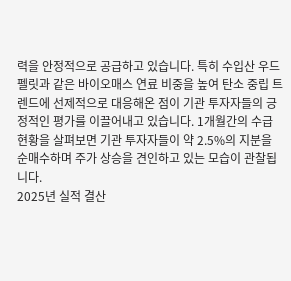력을 안정적으로 공급하고 있습니다. 특히 수입산 우드펠릿과 같은 바이오매스 연료 비중을 높여 탄소 중립 트렌드에 선제적으로 대응해온 점이 기관 투자자들의 긍정적인 평가를 이끌어내고 있습니다. 1개월간의 수급 현황을 살펴보면 기관 투자자들이 약 2.5%의 지분을 순매수하며 주가 상승을 견인하고 있는 모습이 관찰됩니다.
2025년 실적 결산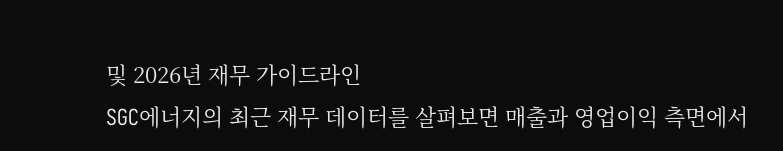및 2026년 재무 가이드라인
SGC에너지의 최근 재무 데이터를 살펴보면 매출과 영업이익 측면에서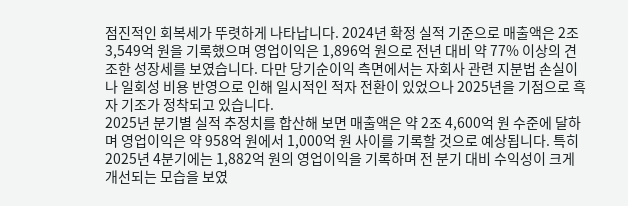점진적인 회복세가 뚜렷하게 나타납니다. 2024년 확정 실적 기준으로 매출액은 2조 3,549억 원을 기록했으며 영업이익은 1,896억 원으로 전년 대비 약 77% 이상의 견조한 성장세를 보였습니다. 다만 당기순이익 측면에서는 자회사 관련 지분법 손실이나 일회성 비용 반영으로 인해 일시적인 적자 전환이 있었으나 2025년을 기점으로 흑자 기조가 정착되고 있습니다.
2025년 분기별 실적 추정치를 합산해 보면 매출액은 약 2조 4,600억 원 수준에 달하며 영업이익은 약 958억 원에서 1,000억 원 사이를 기록할 것으로 예상됩니다. 특히 2025년 4분기에는 1,882억 원의 영업이익을 기록하며 전 분기 대비 수익성이 크게 개선되는 모습을 보였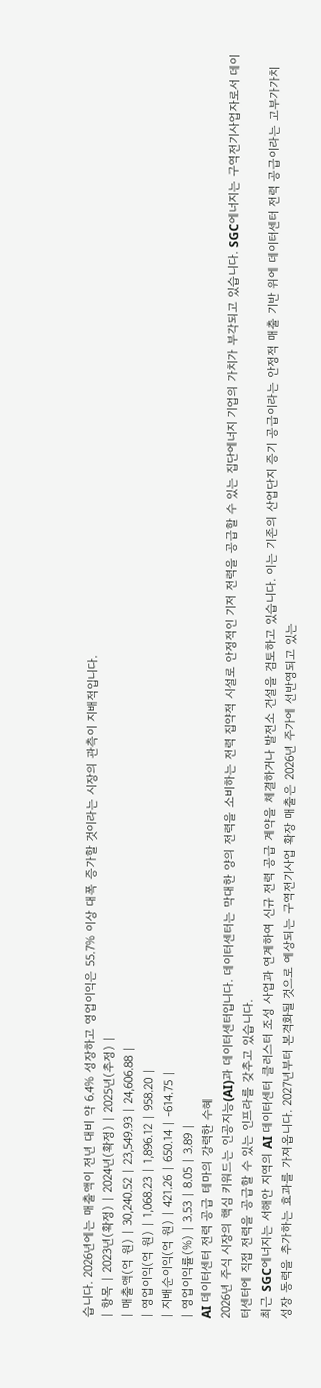습니다. 2026년에는 매출액이 전년 대비 약 6.4% 성장하고 영업이익은 55.7% 이상 대폭 증가할 것이라는 시장의 관측이 지배적입니다.
| 항목 | 2023년(확정) | 2024년(확정) | 2025년(추정) |
| 매출액(억 원) | 30,240.52 | 23,549.93 | 24,606.88 |
| 영업이익(억 원) | 1,068.23 | 1,896.12 | 958.20 |
| 지배순이익(억 원) | 421.26 | 650.14 | -614.75 |
| 영업이익률(%) | 3.53 | 8.05 | 3.89 |
AI 데이터센터 전력 공급 테마의 강력한 수혜
2026년 주식 시장의 핵심 키워드는 인공지능(AI)과 데이터센터입니다. 데이터센터는 막대한 양의 전력을 소비하는 전력 집약적 시설로 안정적인 기저 전력을 공급할 수 있는 집단에너지 기업의 가치가 부각되고 있습니다. SGC에너지는 구역전기사업자로서 데이터센터에 직접 전력을 공급할 수 있는 인프라를 갖추고 있습니다.
최근 SGC에너지는 서해안 지역의 AI 데이터센터 클러스터 조성 사업과 연계하여 신규 전력 공급 계약을 체결하거나 발전소 건설을 검토하고 있습니다. 이는 기존의 산업단지 증기 공급이라는 안정적 매출 기반 위에 데이터센터 전력 공급이라는 고부가가치 성장 동력을 추가하는 효과를 가져옵니다. 2027년부터 본격화될 것으로 예상되는 구역전기사업 확장 매출은 2026년 주가에 선반영되고 있는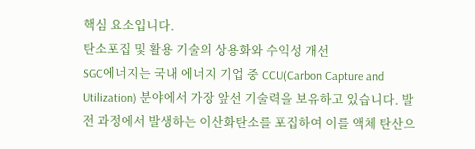핵심 요소입니다.
탄소포집 및 활용 기술의 상용화와 수익성 개선
SGC에너지는 국내 에너지 기업 중 CCU(Carbon Capture and Utilization) 분야에서 가장 앞선 기술력을 보유하고 있습니다. 발전 과정에서 발생하는 이산화탄소를 포집하여 이를 액체 탄산으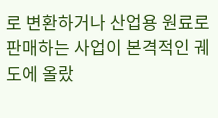로 변환하거나 산업용 원료로 판매하는 사업이 본격적인 궤도에 올랐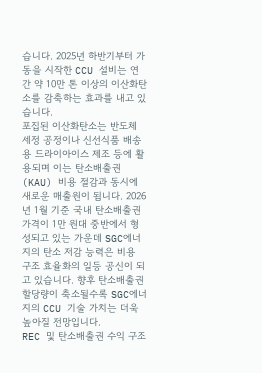습니다. 2025년 하반기부터 가동을 시작한 CCU 설비는 연간 약 10만 톤 이상의 이산화탄소를 감축하는 효과를 내고 있습니다.
포집된 이산화탄소는 반도체 세정 공정이나 신선식품 배송용 드라이아이스 제조 등에 활용되며 이는 탄소배출권(KAU) 비용 절감과 동시에 새로운 매출원이 됩니다. 2026년 1월 기준 국내 탄소배출권 가격이 1만 원대 중반에서 형성되고 있는 가운데 SGC에너지의 탄소 저감 능력은 비용 구조 효율화의 일등 공신이 되고 있습니다. 향후 탄소배출권 할당량이 축소될수록 SGC에너지의 CCU 기술 가치는 더욱 높아질 전망입니다.
REC 및 탄소배출권 수익 구조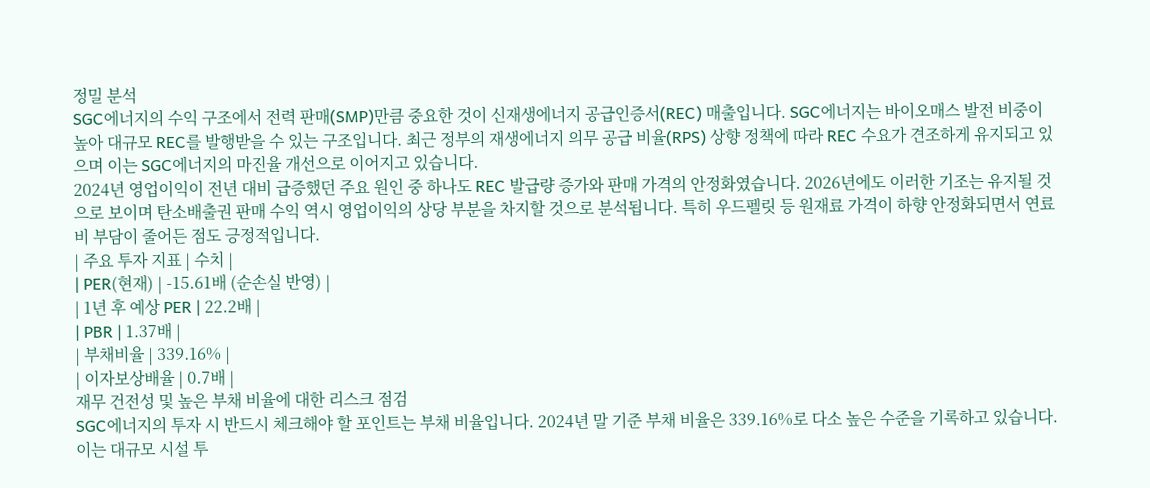정밀 분석
SGC에너지의 수익 구조에서 전력 판매(SMP)만큼 중요한 것이 신재생에너지 공급인증서(REC) 매출입니다. SGC에너지는 바이오매스 발전 비중이 높아 대규모 REC를 발행받을 수 있는 구조입니다. 최근 정부의 재생에너지 의무 공급 비율(RPS) 상향 정책에 따라 REC 수요가 견조하게 유지되고 있으며 이는 SGC에너지의 마진율 개선으로 이어지고 있습니다.
2024년 영업이익이 전년 대비 급증했던 주요 원인 중 하나도 REC 발급량 증가와 판매 가격의 안정화였습니다. 2026년에도 이러한 기조는 유지될 것으로 보이며 탄소배출권 판매 수익 역시 영업이익의 상당 부분을 차지할 것으로 분석됩니다. 특히 우드펠릿 등 원재료 가격이 하향 안정화되면서 연료비 부담이 줄어든 점도 긍정적입니다.
| 주요 투자 지표 | 수치 |
| PER(현재) | -15.61배 (순손실 반영) |
| 1년 후 예상 PER | 22.2배 |
| PBR | 1.37배 |
| 부채비율 | 339.16% |
| 이자보상배율 | 0.7배 |
재무 건전성 및 높은 부채 비율에 대한 리스크 점검
SGC에너지의 투자 시 반드시 체크해야 할 포인트는 부채 비율입니다. 2024년 말 기준 부채 비율은 339.16%로 다소 높은 수준을 기록하고 있습니다. 이는 대규모 시설 투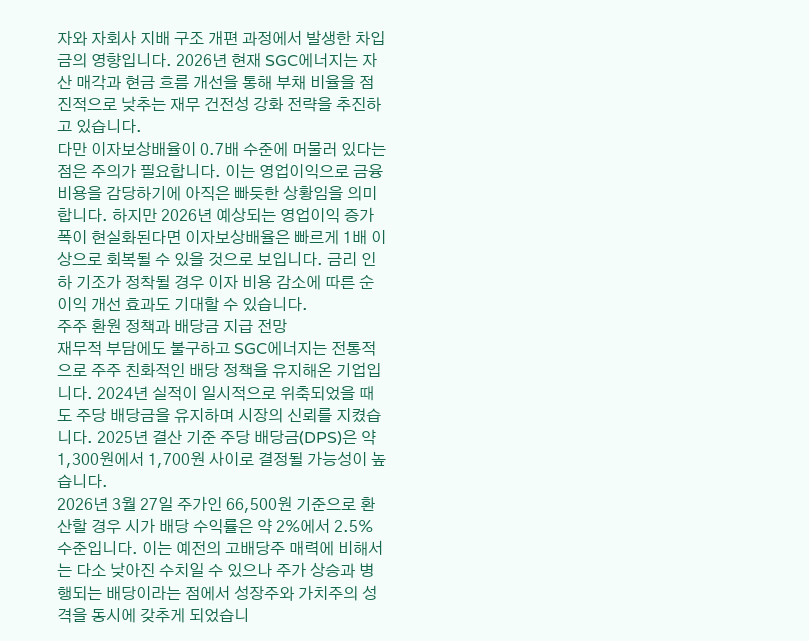자와 자회사 지배 구조 개편 과정에서 발생한 차입금의 영향입니다. 2026년 현재 SGC에너지는 자산 매각과 현금 흐름 개선을 통해 부채 비율을 점진적으로 낮추는 재무 건전성 강화 전략을 추진하고 있습니다.
다만 이자보상배율이 0.7배 수준에 머물러 있다는 점은 주의가 필요합니다. 이는 영업이익으로 금융 비용을 감당하기에 아직은 빠듯한 상황임을 의미합니다. 하지만 2026년 예상되는 영업이익 증가 폭이 현실화된다면 이자보상배율은 빠르게 1배 이상으로 회복될 수 있을 것으로 보입니다. 금리 인하 기조가 정착될 경우 이자 비용 감소에 따른 순이익 개선 효과도 기대할 수 있습니다.
주주 환원 정책과 배당금 지급 전망
재무적 부담에도 불구하고 SGC에너지는 전통적으로 주주 친화적인 배당 정책을 유지해온 기업입니다. 2024년 실적이 일시적으로 위축되었을 때도 주당 배당금을 유지하며 시장의 신뢰를 지켰습니다. 2025년 결산 기준 주당 배당금(DPS)은 약 1,300원에서 1,700원 사이로 결정될 가능성이 높습니다.
2026년 3월 27일 주가인 66,500원 기준으로 환산할 경우 시가 배당 수익률은 약 2%에서 2.5% 수준입니다. 이는 예전의 고배당주 매력에 비해서는 다소 낮아진 수치일 수 있으나 주가 상승과 병행되는 배당이라는 점에서 성장주와 가치주의 성격을 동시에 갖추게 되었습니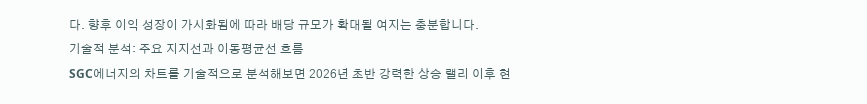다. 향후 이익 성장이 가시화됨에 따라 배당 규모가 확대될 여지는 충분합니다.
기술적 분석: 주요 지지선과 이동평균선 흐름
SGC에너지의 차트를 기술적으로 분석해보면 2026년 초반 강력한 상승 랠리 이후 현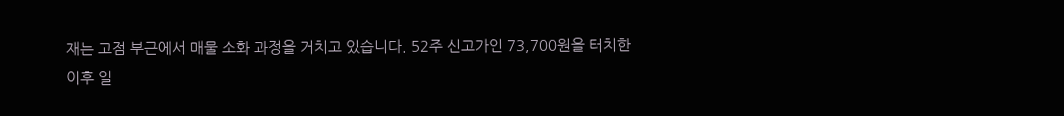재는 고점 부근에서 매물 소화 과정을 거치고 있습니다. 52주 신고가인 73,700원을 터치한 이후 일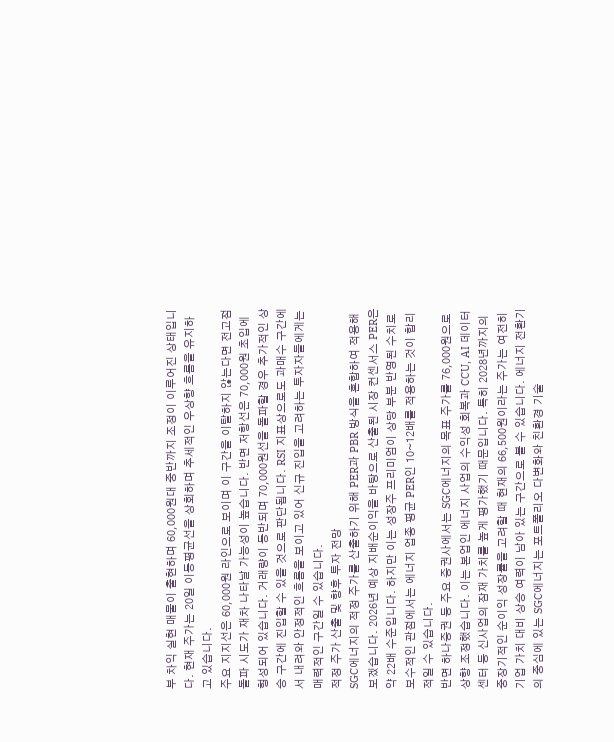부 차익 실현 매물이 출현하며 60,000원대 중반까지 조정이 이루어진 상태입니다. 현재 주가는 20일 이동평균선을 상회하며 추세적인 우상향 흐름을 유지하고 있습니다.
주요 지지선은 60,000원 라인으로 보이며 이 구간을 이탈하지 않는다면 전고점 돌파 시도가 재차 나타날 가능성이 높습니다. 반면 저항선은 70,000원 초입에 형성되어 있습니다. 거래량이 동반되며 70,000원선을 돌파할 경우 추가적인 상승 구간에 진입할 수 있을 것으로 판단됩니다. RSI 지표상으로도 과매수 구간에서 내려와 안정적인 흐름을 보이고 있어 신규 진입을 고려하는 투자자들에게는 매력적인 구간일 수 있습니다.
적정 주가 산출 및 향후 투자 전망
SGC에너지의 적정 주가를 산출하기 위해 PER과 PBR 방식을 혼합하여 적용해 보겠습니다. 2026년 예상 지배순이익을 바탕으로 산출된 시장 컨센서스 PER은 약 22배 수준입니다. 하지만 이는 성장주 프리미엄이 상당 부분 반영된 수치로 보수적인 관점에서는 에너지 업종 평균 PER인 10~12배를 적용하는 것이 합리적일 수 있습니다.
반면 하나증권 등 주요 증권사에서는 SGC에너지의 목표 주가를 76,000원으로 상향 조정했습니다. 이는 본업인 에너지 사업의 수익성 회복과 CCU, AI 데이터센터 등 신사업의 잠재 가치를 높게 평가했기 때문입니다. 특히 2028년까지의 중장기적인 순이익 성장률을 고려할 때 현재의 66,500원이라는 주가는 여전히 기업 가치 대비 상승 여력이 남아 있는 구간으로 볼 수 있습니다. 에너지 전환기의 중심에 있는 SGC에너지는 포트폴리오 다변화와 친환경 기술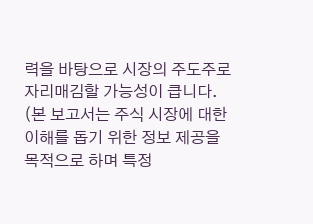력을 바탕으로 시장의 주도주로 자리매김할 가능성이 큽니다.
(본 보고서는 주식 시장에 대한 이해를 돕기 위한 정보 제공을 목적으로 하며 특정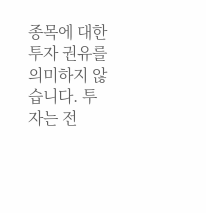종목에 대한 투자 권유를 의미하지 않습니다. 투자는 전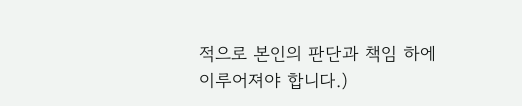적으로 본인의 판단과 책임 하에 이루어져야 합니다.)